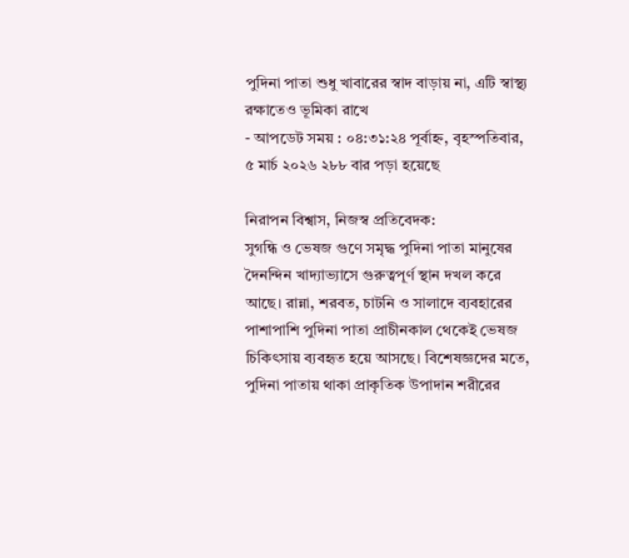পুদিনা পাতা শুধু খাবারের স্বাদ বাড়ায় না, এটি স্বাস্থ্য রক্ষাতেও ভূমিকা রাখে
- আপডেট সময় : ০৪:৩১:২৪ পূর্বাহ্ন, বৃহস্পতিবার, ৫ মার্চ ২০২৬ ২৮৮ বার পড়া হয়েছে

নিরাপন বিশ্বাস, নিজস্ব প্রতিবেদক:
সুগন্ধি ও ভেষজ গুণে সমৃদ্ধ পুদিনা পাতা মানুষের দৈনন্দিন খাদ্যাভ্যাসে গুরুত্বপূর্ণ স্থান দখল করে আছে। রান্না, শরবত, চাটনি ও সালাদে ব্যবহারের পাশাপাশি পুদিনা পাতা প্রাচীনকাল থেকেই ভেষজ চিকিৎসায় ব্যবহৃত হয়ে আসছে। বিশেষজ্ঞদের মতে, পুদিনা পাতায় থাকা প্রাকৃতিক উপাদান শরীরের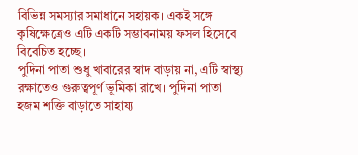বিভিন্ন সমস্যার সমাধানে সহায়ক। একই সঙ্গে কৃষিক্ষেত্রেও এটি একটি সম্ভাবনাময় ফসল হিসেবে বিবেচিত হচ্ছে।
পুদিনা পাতা শুধু খাবারের স্বাদ বাড়ায় না, এটি স্বাস্থ্য রক্ষাতেও গুরুত্বপূর্ণ ভূমিকা রাখে। পুদিনা পাতা হজম শক্তি বাড়াতে সাহায্য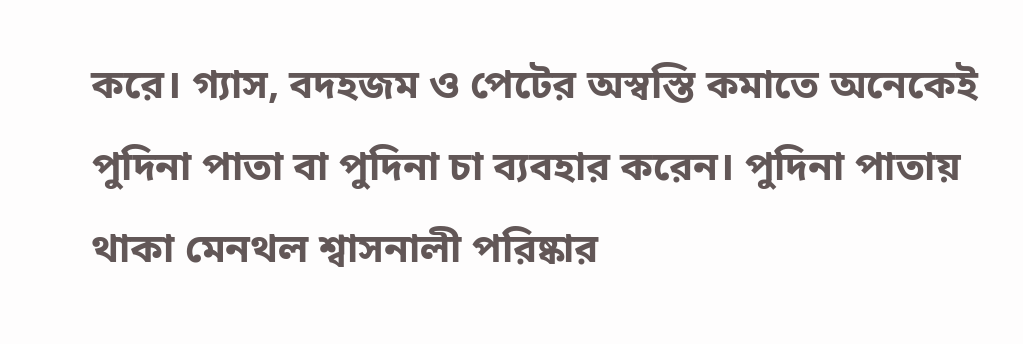করে। গ্যাস, বদহজম ও পেটের অস্বস্তি কমাতে অনেকেই পুদিনা পাতা বা পুদিনা চা ব্যবহার করেন। পুদিনা পাতায় থাকা মেনথল শ্বাসনালী পরিষ্কার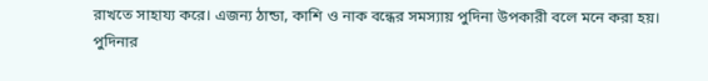রাখতে সাহায্য করে। এজন্য ঠান্ডা, কাশি ও নাক বন্ধের সমস্যায় পুদিনা উপকারী বলে মনে করা হয়। পুদিনার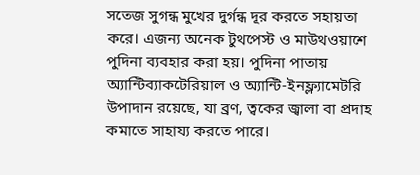সতেজ সুগন্ধ মুখের দুর্গন্ধ দূর করতে সহায়তা করে। এজন্য অনেক টুথপেস্ট ও মাউথওয়াশে পুদিনা ব্যবহার করা হয়। পুদিনা পাতায় অ্যান্টিব্যাকটেরিয়াল ও অ্যান্টি-ইনফ্ল্যামেটরি উপাদান রয়েছে, যা ব্রণ, ত্বকের জ্বালা বা প্রদাহ কমাতে সাহায্য করতে পারে।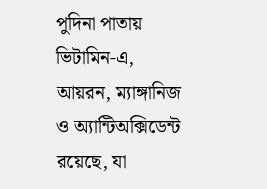পুদিনা পাতায় ভিটামিন-এ, আয়রন, ম্যাঙ্গানিজ ও অ্যান্টিঅক্সিডেন্ট রয়েছে, যা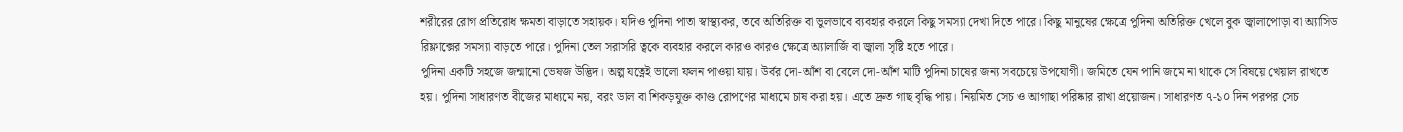শরীরের রোগ প্রতিরোধ ক্ষমতা বাড়াতে সহায়ক। যদিও পুদিনা পাতা স্বাস্থ্যকর, তবে অতিরিক্ত বা ভুলভাবে ব্যবহার করলে কিছু সমস্যা দেখা দিতে পারে। কিছু মানুষের ক্ষেত্রে পুদিনা অতিরিক্ত খেলে বুক জ্বালাপোড়া বা অ্যাসিড রিফ্লাক্সের সমস্যা বাড়তে পারে। পুদিনা তেল সরাসরি ত্বকে ব্যবহার করলে কারও কারও ক্ষেত্রে অ্যালার্জি বা জ্বালা সৃষ্টি হতে পারে।
পুদিনা একটি সহজে জন্মানো ভেষজ উদ্ভিদ। অল্প যত্নেই ভালো ফলন পাওয়া যায়। উর্বর দো-আঁশ বা বেলে দো-আঁশ মাটি পুদিনা চাষের জন্য সবচেয়ে উপযোগী। জমিতে যেন পানি জমে না থাকে সে বিষয়ে খেয়াল রাখতে হয়। পুদিনা সাধারণত বীজের মাধ্যমে নয়, বরং ডাল বা শিকড়যুক্ত কাণ্ড রোপণের মাধ্যমে চাষ করা হয়। এতে দ্রুত গাছ বৃদ্ধি পায়। নিয়মিত সেচ ও আগাছা পরিষ্কার রাখা প্রয়োজন। সাধারণত ৭-১০ দিন পরপর সেচ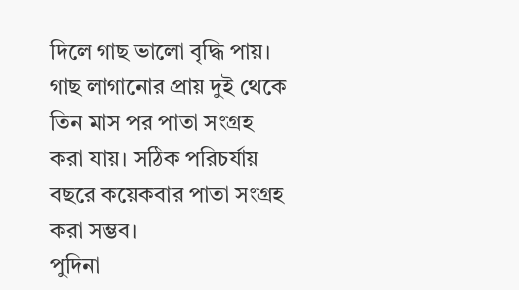দিলে গাছ ভালো বৃদ্ধি পায়। গাছ লাগানোর প্রায় দুই থেকে তিন মাস পর পাতা সংগ্রহ করা যায়। সঠিক পরিচর্যায় বছরে কয়েকবার পাতা সংগ্রহ করা সম্ভব।
পুদিনা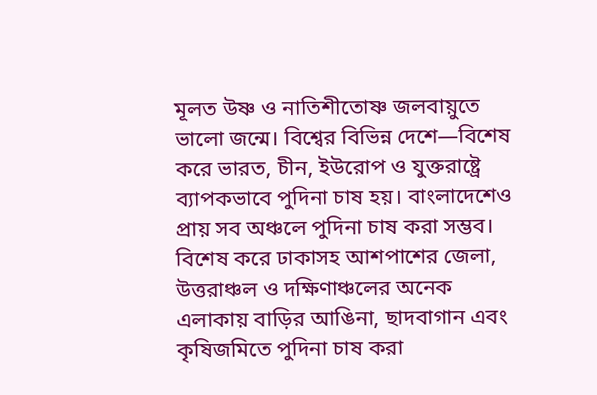মূলত উষ্ণ ও নাতিশীতোষ্ণ জলবায়ুতে ভালো জন্মে। বিশ্বের বিভিন্ন দেশে—বিশেষ করে ভারত, চীন, ইউরোপ ও যুক্তরাষ্ট্রে ব্যাপকভাবে পুদিনা চাষ হয়। বাংলাদেশেও প্রায় সব অঞ্চলে পুদিনা চাষ করা সম্ভব। বিশেষ করে ঢাকাসহ আশপাশের জেলা, উত্তরাঞ্চল ও দক্ষিণাঞ্চলের অনেক এলাকায় বাড়ির আঙিনা, ছাদবাগান এবং কৃষিজমিতে পুদিনা চাষ করা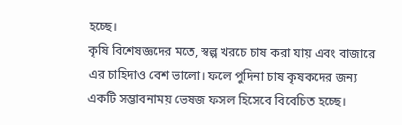হচ্ছে।
কৃষি বিশেষজ্ঞদের মতে, স্বল্প খরচে চাষ করা যায় এবং বাজারে এর চাহিদাও বেশ ভালো। ফলে পুদিনা চাষ কৃষকদের জন্য একটি সম্ভাবনাময় ভেষজ ফসল হিসেবে বিবেচিত হচ্ছে।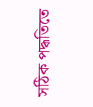সঠিক পদ্ধতিতে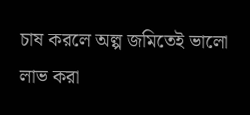চাষ করলে অল্প জমিতেই ভালো লাভ করা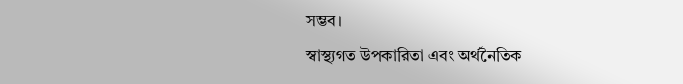সম্ভব।
স্বাস্থ্যগত উপকারিতা এবং অর্থনৈতিক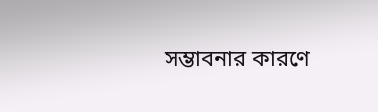সম্ভাবনার কারণে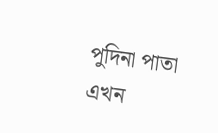পুদিনা পাতা এখন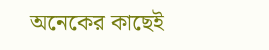অনেকের কাছেই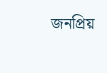জনপ্রিয়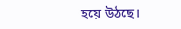হয়ে উঠছে।